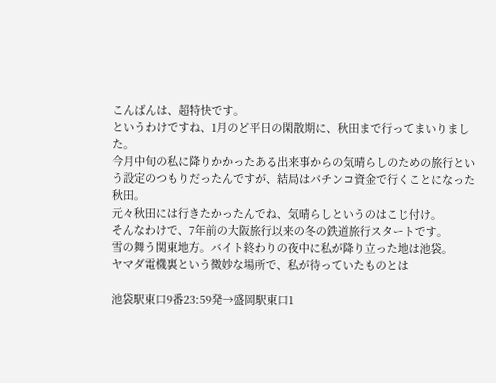こんばんは、超特快です。
というわけですね、1月のど平日の閑散期に、秋田まで行ってまいりました。
今月中旬の私に降りかかったある出来事からの気晴らしのための旅行という設定のつもりだったんですが、結局はパチンコ資金で行くことになった秋田。
元々秋田には行きたかったんでね、気晴らしというのはこじ付け。
そんなわけで、7年前の大阪旅行以来の冬の鉄道旅行スタートです。
雪の舞う関東地方。バイト終わりの夜中に私が降り立った地は池袋。
ヤマダ電機裏という微妙な場所で、私が待っていたものとは

池袋駅東口9番23:59発→盛岡駅東口1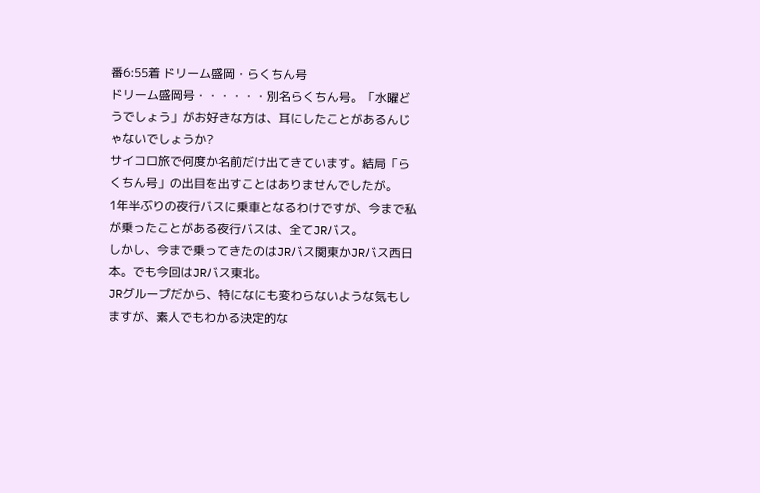番6:55着 ドリーム盛岡・らくちん号
ドリーム盛岡号・・・・・・別名らくちん号。「水曜どうでしょう」がお好きな方は、耳にしたことがあるんじゃないでしょうか?
サイコロ旅で何度か名前だけ出てきています。結局「らくちん号」の出目を出すことはありませんでしたが。
1年半ぶりの夜行バスに乗車となるわけですが、今まで私が乗ったことがある夜行バスは、全てJRバス。
しかし、今まで乗ってきたのはJRバス関東かJRバス西日本。でも今回はJRバス東北。
JRグループだから、特になにも変わらないような気もしますが、素人でもわかる決定的な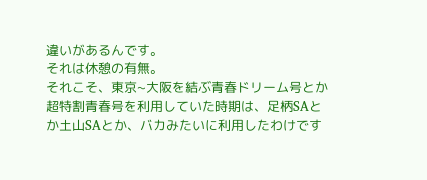違いがあるんです。
それは休憩の有無。
それこそ、東京~大阪を結ぶ青春ドリーム号とか超特割青春号を利用していた時期は、足柄SAとか土山SAとか、バカみたいに利用したわけです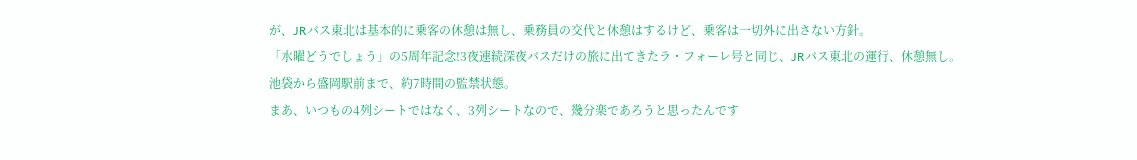が、JRバス東北は基本的に乗客の休憩は無し、乗務員の交代と休憩はするけど、乗客は一切外に出さない方針。
「水曜どうでしょう」の5周年記念!3夜連続深夜バスだけの旅に出てきたラ・フォーレ号と同じ、JRバス東北の運行、休憩無し。
池袋から盛岡駅前まで、約7時間の監禁状態。
まあ、いつもの4列シートではなく、3列シートなので、幾分楽であろうと思ったんです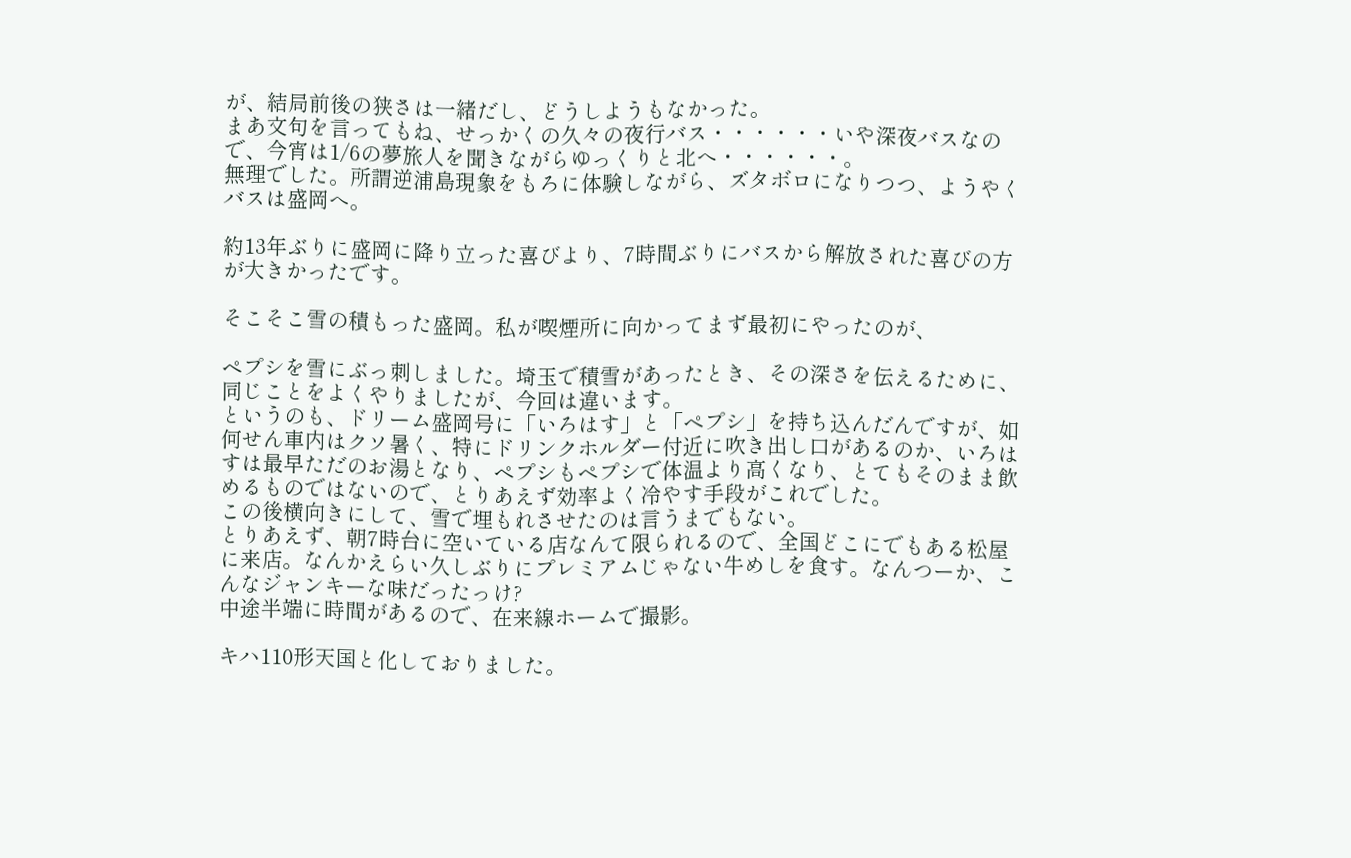が、結局前後の狭さは一緒だし、どうしようもなかった。
まあ文句を言ってもね、せっかくの久々の夜行バス・・・・・・いや深夜バスなので、今宵は1/6の夢旅人を聞きながらゆっくりと北へ・・・・・・。
無理でした。所謂逆浦島現象をもろに体験しながら、ズタボロになりつつ、ようやくバスは盛岡へ。

約13年ぶりに盛岡に降り立った喜びより、7時間ぶりにバスから解放された喜びの方が大きかったです。

そこそこ雪の積もった盛岡。私が喫煙所に向かってまず最初にやったのが、

ペプシを雪にぶっ刺しました。埼玉で積雪があったとき、その深さを伝えるために、同じことをよくやりましたが、今回は違います。
というのも、ドリーム盛岡号に「いろはす」と「ペプシ」を持ち込んだんですが、如何せん車内はクソ暑く、特にドリンクホルダー付近に吹き出し口があるのか、いろはすは最早ただのお湯となり、ペプシもペプシで体温より高くなり、とてもそのまま飲めるものではないので、とりあえず効率よく冷やす手段がこれでした。
この後横向きにして、雪で埋もれさせたのは言うまでもない。
とりあえず、朝7時台に空いている店なんて限られるので、全国どこにでもある松屋に来店。なんかえらい久しぶりにプレミアムじゃない牛めしを食す。なんつーか、こんなジャンキーな味だったっけ?
中途半端に時間があるので、在来線ホームで撮影。

キハ110形天国と化しておりました。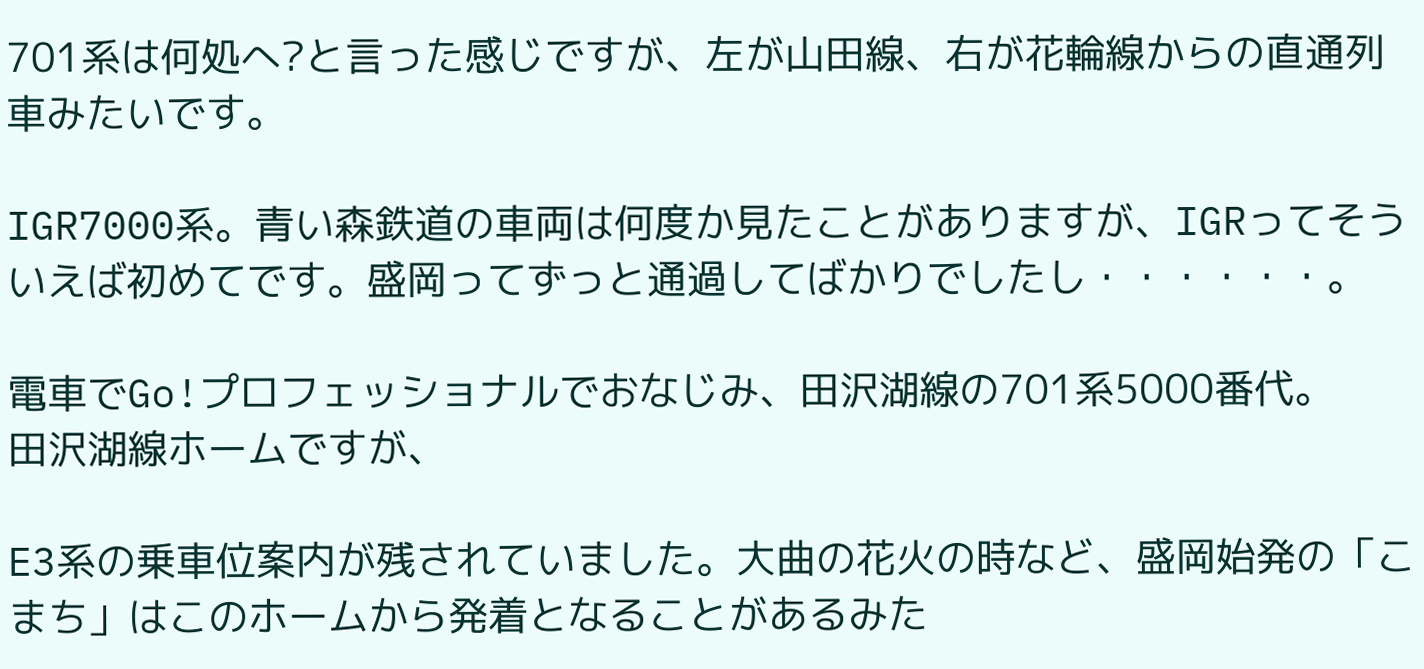701系は何処へ?と言った感じですが、左が山田線、右が花輪線からの直通列車みたいです。

IGR7000系。青い森鉄道の車両は何度か見たことがありますが、IGRってそういえば初めてです。盛岡ってずっと通過してばかりでしたし・・・・・・。

電車でGo!プロフェッショナルでおなじみ、田沢湖線の701系5000番代。
田沢湖線ホームですが、

E3系の乗車位案内が残されていました。大曲の花火の時など、盛岡始発の「こまち」はこのホームから発着となることがあるみた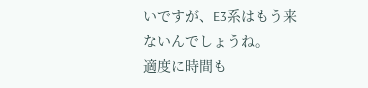いですが、E3系はもう来ないんでしょうね。
適度に時間も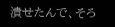潰せたんで、そろ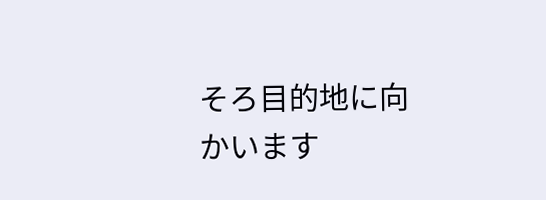そろ目的地に向かいます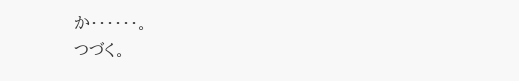か・・・・・・。
つづく。